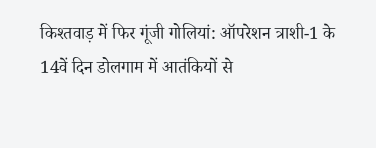किश्तवाड़ में फिर गूंजी गोलियां: ऑपरेशन त्राशी-1 के 14वें दिन डोलगाम में आतंकियों से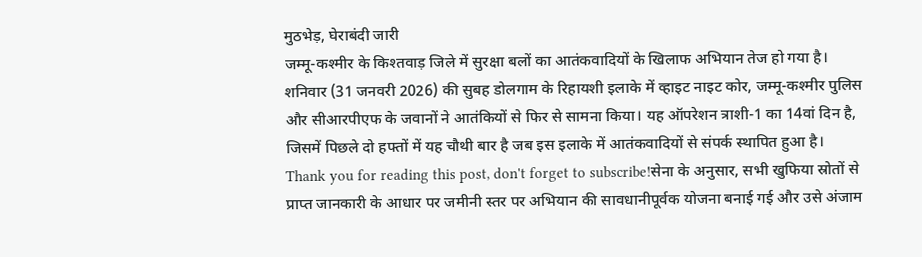मुठभेड़, घेराबंदी जारी
जम्मू-कश्मीर के किश्तवाड़ जिले में सुरक्षा बलों का आतंकवादियों के खिलाफ अभियान तेज हो गया है। शनिवार (31 जनवरी 2026) की सुबह डोलगाम के रिहायशी इलाके में व्हाइट नाइट कोर, जम्मू-कश्मीर पुलिस और सीआरपीएफ के जवानों ने आतंकियों से फिर से सामना किया। यह ऑपरेशन त्राशी-1 का 14वां दिन है, जिसमें पिछले दो हफ्तों में यह चौथी बार है जब इस इलाके में आतंकवादियों से संपर्क स्थापित हुआ है।
Thank you for reading this post, don't forget to subscribe!सेना के अनुसार, सभी खुफिया स्रोतों से प्राप्त जानकारी के आधार पर जमीनी स्तर पर अभियान की सावधानीपूर्वक योजना बनाई गई और उसे अंजाम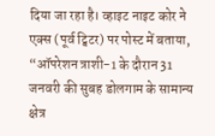दिया जा रहा है। व्हाइट नाइट कोर ने एक्स (पूर्व ट्विटर) पर पोस्ट में बताया, “ऑपरेशन त्राशी-1 के दौरान 31 जनवरी की सुबह डोलगाम के सामान्य क्षेत्र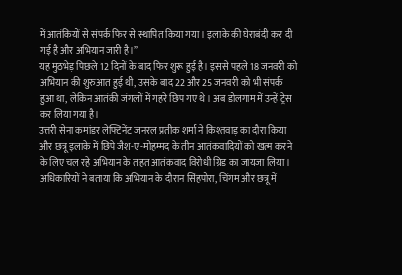में आतंकियों से संपर्क फिर से स्थापित किया गया। इलाके की घेराबंदी कर दी गई है और अभियान जारी है।”
यह मुठभेड़ पिछले 12 दिनों के बाद फिर शुरू हुई है। इससे पहले 18 जनवरी को अभियान की शुरुआत हुई थी, उसके बाद 22 और 25 जनवरी को भी संपर्क हुआ था, लेकिन आतंकी जंगलों में गहरे छिप गए थे। अब डोलगाम में उन्हें ट्रेस कर लिया गया है।
उत्तरी सेना कमांडर लेफ्टिनेंट जनरल प्रतीक शर्मा ने किश्तवाड़ का दौरा किया और छत्रू इलाके में छिपे जैश-ए-मोहम्मद के तीन आतंकवादियों को खत्म करने के लिए चल रहे अभियान के तहत आतंकवाद विरोधी ग्रिड का जायजा लिया।
अधिकारियों ने बताया कि अभियान के दौरान सिंहपोरा, चिंगम और छत्रू में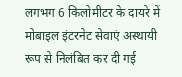लगभग 6 किलोमीटर के दायरे में मोबाइल इंटरनेट सेवाएं अस्थायी रूप से निलंबित कर दी गई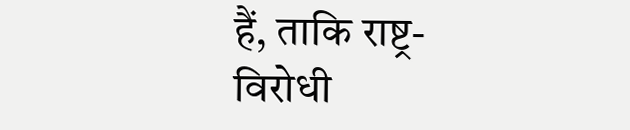हैं, ताकि राष्ट्र-विरोधी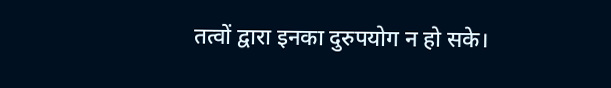तत्वों द्वारा इनका दुरुपयोग न हो सके।